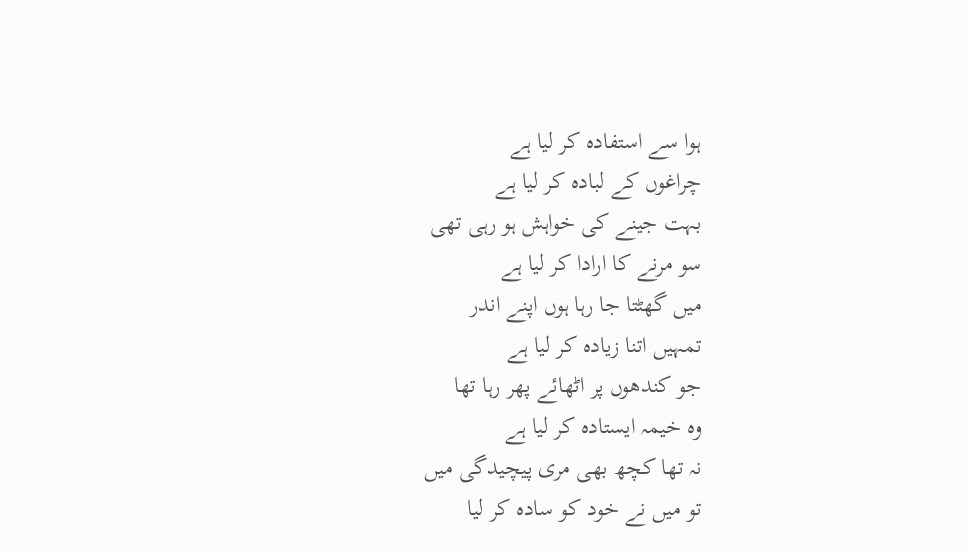ہوا سے استفادہ کر لیا ہے
چراغوں کے لبادہ کر لیا ہے
بہت جینے کی خواہش ہو رہی تھی
سو مرنے کا ارادا کر لیا ہے
میں گھٹتا جا رہا ہوں اپنے اندر
تمہیں اتنا زیادہ کر لیا ہے
جو کندھوں پر اٹھائے پھر رہا تھا
وہ خیمہ ایستادہ کر لیا ہے
نہ تھا کچھ بھی مری پیچیدگی میں
تو میں نے خود کو سادہ کر لیا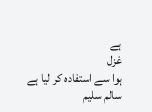ہے
غزل
ہوا سے استفادہ کر لیا ہے
سالم سلیم